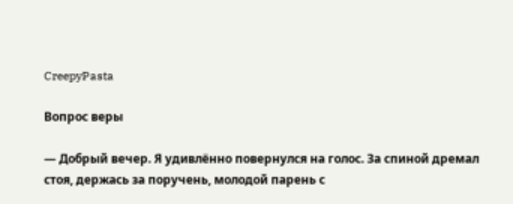CreepyPasta

Вопрос веры

— Добрый вечер. Я удивлённо повернулся на голос. За спиной дремал стоя, держась за поручень, молодой парень с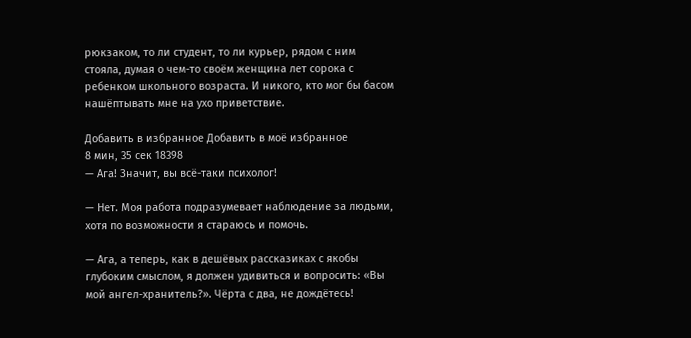рюкзаком, то ли студент, то ли курьер, рядом с ним стояла, думая о чем-то своём женщина лет сорока с ребенком школьного возраста. И никого, кто мог бы басом нашёптывать мне на ухо приветствие.

Добавить в избранное Добавить в моё избранное
8 мин, 35 сек 18398
— Ага! Значит, вы всё-таки психолог!

— Нет. Моя работа подразумевает наблюдение за людьми, хотя по возможности я стараюсь и помочь.

— Ага, а теперь, как в дешёвых рассказиках с якобы глубоким смыслом, я должен удивиться и вопросить: «Вы мой ангел-хранитель?». Чёрта с два, не дождётесь!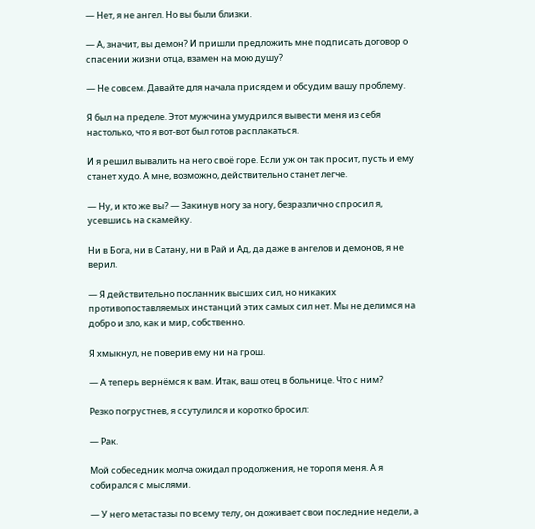— Нет, я не ангел. Но вы были близки.

— А, значит, вы демон? И пришли предложить мне подписать договор о спасении жизни отца, взамен на мою душу?

— Не совсем. Давайте для начала присядем и обсудим вашу проблему.

Я был на пределе. Этот мужчина умудрился вывести меня из себя настолько, что я вот-вот был готов расплакаться.

И я решил вывалить на него своё горе. Если уж он так просит, пусть и ему станет худо. А мне, возможно, действительно станет легче.

— Ну, и кто же вы? — Закинув ногу за ногу, безразлично спросил я, усевшись на скамейку.

Ни в Бога, ни в Сатану, ни в Рай и Ад, да даже в ангелов и демонов, я не верил.

— Я действительно посланник высших сил, но никаких противопоставляемых инстанций этих самых сил нет. Мы не делимся на добро и зло, как и мир, собственно.

Я хмыкнул, не поверив ему ни на грош.

— А теперь вернёмся к вам. Итак, ваш отец в больнице. Что с ним?

Резко погрустнев, я ссутулился и коротко бросил:

— Рак.

Мой собеседник молча ожидал продолжения, не торопя меня. А я собирался с мыслями.

— У него метастазы по всему телу, он доживает свои последние недели, а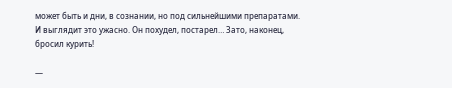может быть и дни, в сознании, но под сильнейшими препаратами. И выглядит это ужасно. Он похудел, постарел… Зато, наконец, бросил курить!

—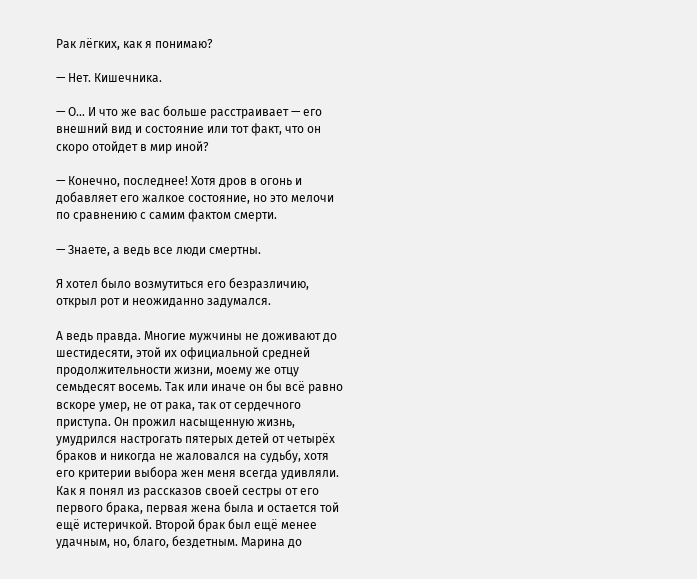Рак лёгких, как я понимаю?

— Нет. Кишечника.

— О… И что же вас больше расстраивает — его внешний вид и состояние или тот факт, что он скоро отойдет в мир иной?

— Конечно, последнее! Хотя дров в огонь и добавляет его жалкое состояние, но это мелочи по сравнению с самим фактом смерти.

— Знаете, а ведь все люди смертны.

Я хотел было возмутиться его безразличию, открыл рот и неожиданно задумался.

А ведь правда. Многие мужчины не доживают до шестидесяти, этой их официальной средней продолжительности жизни, моему же отцу семьдесят восемь. Так или иначе он бы всё равно вскоре умер, не от рака, так от сердечного приступа. Он прожил насыщенную жизнь, умудрился настрогать пятерых детей от четырёх браков и никогда не жаловался на судьбу, хотя его критерии выбора жен меня всегда удивляли. Как я понял из рассказов своей сестры от его первого брака, первая жена была и остается той ещё истеричкой. Второй брак был ещё менее удачным, но, благо, бездетным. Марина до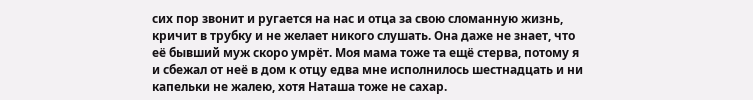сих пор звонит и ругается на нас и отца за свою сломанную жизнь, кричит в трубку и не желает никого слушать. Она даже не знает, что её бывший муж скоро умрёт. Моя мама тоже та ещё стерва, потому я и сбежал от неё в дом к отцу едва мне исполнилось шестнадцать и ни капельки не жалею, хотя Наташа тоже не сахар.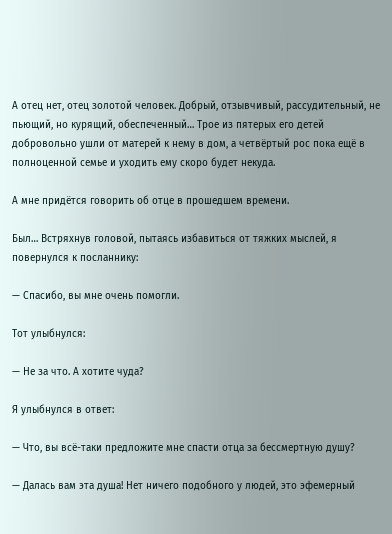А отец нет, отец золотой человек. Добрый, отзывчивый, рассудительный, не пьющий, но курящий, обеспеченный… Трое из пятерых его детей добровольно ушли от матерей к нему в дом, а четвёртый рос пока ещё в полноценной семье и уходить ему скоро будет некуда.

А мне придётся говорить об отце в прошедшем времени.

Был… Встряхнув головой, пытаясь избавиться от тяжких мыслей, я повернулся к посланнику:

— Спасибо, вы мне очень помогли.

Тот улыбнулся:

— Не за что. А хотите чуда?

Я улыбнулся в ответ:

— Что, вы всё-таки предложите мне спасти отца за бессмертную душу?

— Далась вам эта душа! Нет ничего подобного у людей, это эфемерный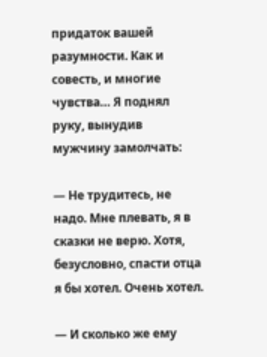придаток вашей разумности. Как и совесть, и многие чувства… Я поднял руку, вынудив мужчину замолчать:

— Не трудитесь, не надо. Мне плевать, я в сказки не верю. Хотя, безусловно, спасти отца я бы хотел. Очень хотел.

— И сколько же ему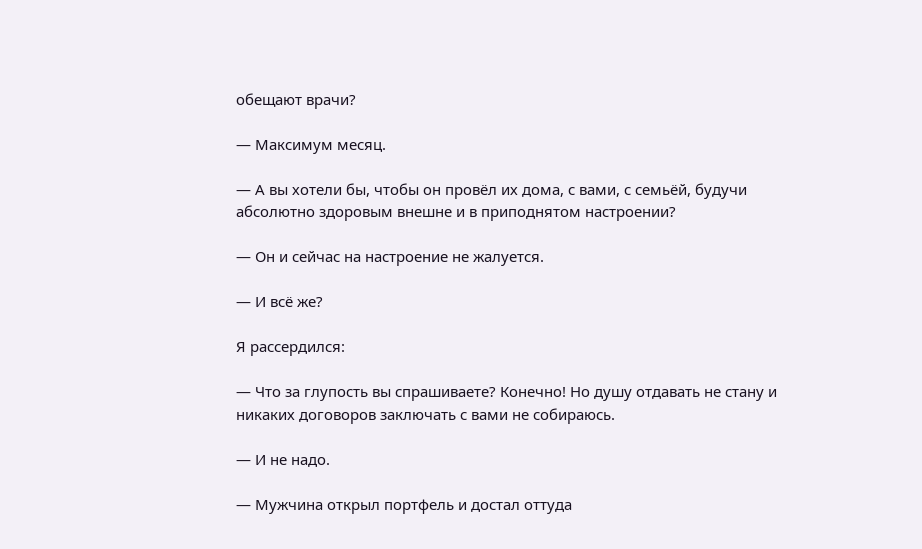обещают врачи?

— Максимум месяц.

— А вы хотели бы, чтобы он провёл их дома, с вами, с семьёй, будучи абсолютно здоровым внешне и в приподнятом настроении?

— Он и сейчас на настроение не жалуется.

— И всё же?

Я рассердился:

— Что за глупость вы спрашиваете? Конечно! Но душу отдавать не стану и никаких договоров заключать с вами не собираюсь.

— И не надо.

— Мужчина открыл портфель и достал оттуда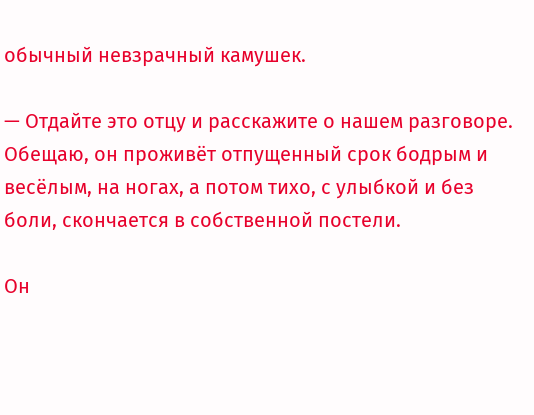обычный невзрачный камушек.

— Отдайте это отцу и расскажите о нашем разговоре. Обещаю, он проживёт отпущенный срок бодрым и весёлым, на ногах, а потом тихо, с улыбкой и без боли, скончается в собственной постели.

Он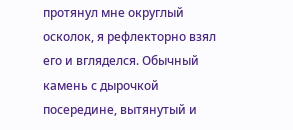протянул мне округлый осколок, я рефлекторно взял его и вгляделся. Обычный камень с дырочкой посередине, вытянутый и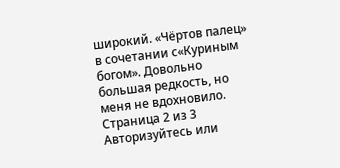широкий. «Чёртов палец» в сочетании с«Куриным богом». Довольно большая редкость, но меня не вдохновило.
Страница 2 из 3
Авторизуйтесь или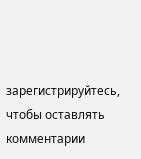зарегистрируйтесь, чтобы оставлять комментарии